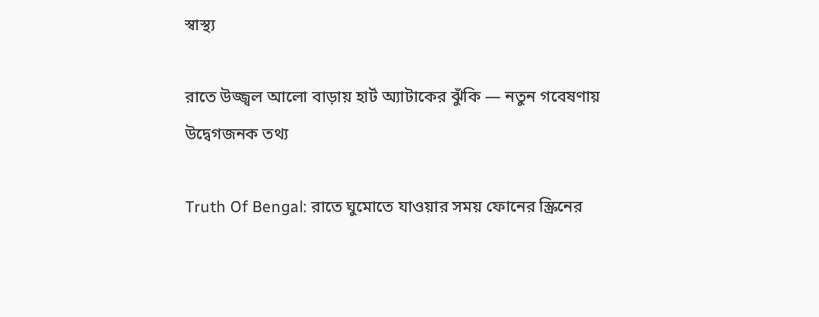স্বাস্থ্য

রাতে উজ্জ্বল আলো বাড়ায় হার্ট অ্যাটাকের ঝুঁকি — নতুন গবেষণায় উদ্বেগজনক তথ্য

Truth Of Bengal: রাতে ঘুমোতে যাওয়ার সময় ফোনের স্ক্রিনের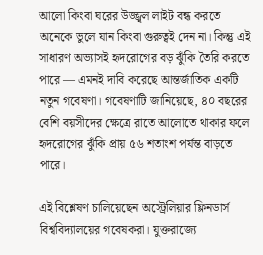আলো কিংবা ঘরের উজ্জ্বল লাইট বন্ধ করতে অনেকে ভুলে যান কিংবা গুরুত্বই দেন না। কিন্তু এই সাধারণ অভ্যাসই হৃদরোগের বড় ঝুঁকি তৈরি করতে পারে — এমনই দাবি করেছে আন্তর্জাতিক একটি নতুন গবেষণা। গবেষণাটি জানিয়েছে, ৪০ বছরের বেশি বয়সীদের ক্ষেত্রে রাতে আলোতে থাকার ফলে হৃদরোগের ঝুঁকি প্রায় ৫৬ শতাংশ পর্যন্ত বাড়তে পারে।

এই বিশ্লেষণ চালিয়েছেন অস্ট্রেলিয়ার ফ্লিনডার্স বিশ্ববিদ্যালয়ের গবেষকরা। যুক্তরাজ্যে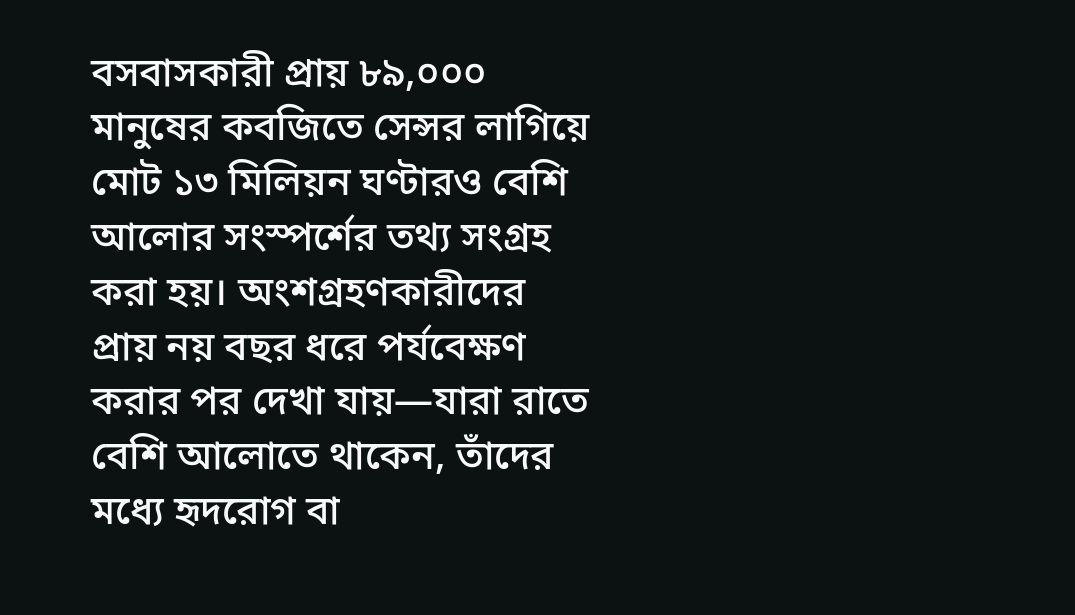বসবাসকারী প্রায় ৮৯,০০০ মানুষের কবজিতে সেন্সর লাগিয়ে মোট ১৩ মিলিয়ন ঘণ্টারও বেশি আলোর সংস্পর্শের তথ্য সংগ্রহ করা হয়। অংশগ্রহণকারীদের প্রায় নয় বছর ধরে পর্যবেক্ষণ করার পর দেখা যায়—যারা রাতে বেশি আলোতে থাকেন, তাঁদের মধ্যে হৃদরোগ বা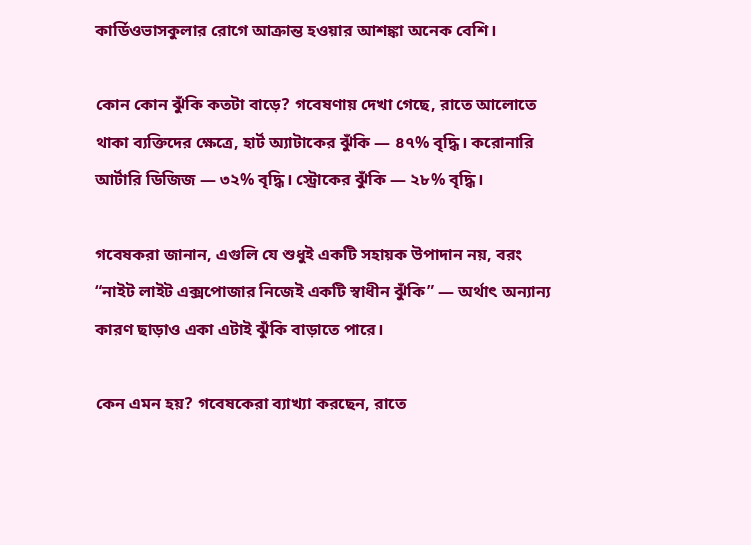কার্ডিওভাসকুলার রোগে আক্রান্ত হওয়ার আশঙ্কা অনেক বেশি।

কোন কোন ঝুঁকি কতটা বাড়ে? গবেষণায় দেখা গেছে, রাতে আলোতে থাকা ব্যক্তিদের ক্ষেত্রে, হার্ট অ্যাটাকের ঝুঁকি — ৪৭% বৃদ্ধি। করোনারি আর্টারি ডিজিজ — ৩২% বৃদ্ধি। স্ট্রোকের ঝুঁকি — ২৮% বৃদ্ধি।

গবেষকরা জানান, এগুলি যে শুধুই একটি সহায়ক উপাদান নয়, বরং “নাইট লাইট এক্সপোজার নিজেই একটি স্বাধীন ঝুঁকি” — অর্থাৎ অন্যান্য কারণ ছাড়াও একা এটাই ঝুঁকি বাড়াতে পারে।

কেন এমন হয়? গবেষকেরা ব্যাখ্যা করছেন, রাতে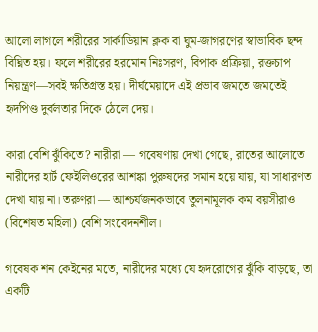আলো লাগলে শরীরের সার্কাডিয়ান ক্লক বা ঘুম-জাগরণের স্বাভাবিক ছন্দ বিঘ্নিত হয়। ফলে শরীরের হরমোন নিঃসরণ, বিপাক প্রক্রিয়া, রক্তচাপ নিয়ন্ত্রণ—সবই ক্ষতিগ্রস্ত হয়। দীর্ঘমেয়াদে এই প্রভাব জমতে জমতেই হৃদপিণ্ড দুর্বলতার দিকে ঠেলে দেয়।

কারা বেশি ঝুঁকিতে? নারীরা — গবেষণায় দেখা গেছে, রাতের আলোতে নারীদের হার্ট ফেইলিওরের আশঙ্কা পুরুষদের সমান হয়ে যায়, যা সাধারণত দেখা যায় না। তরুণরা — আশ্চর্যজনকভাবে তুলনামূলক কম বয়সীরাও (বিশেষত মহিলা) বেশি সংবেদনশীল।

গবেষক শন কেইনের মতে, নারীদের মধ্যে যে হৃদরোগের ঝুঁকি বাড়ছে, তা একটি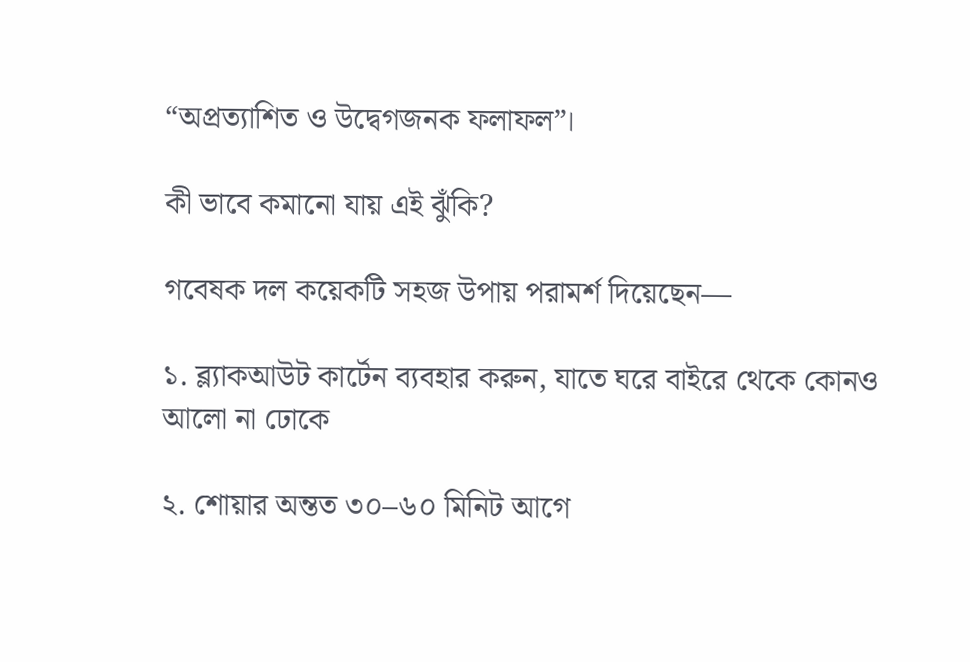“অপ্রত্যাশিত ও উদ্বেগজনক ফলাফল”।

কী ভাবে কমানো যায় এই ঝুঁকি?

গবেষক দল কয়েকটি সহজ উপায় পরামর্শ দিয়েছেন—

১. ব্ল্যাকআউট কার্টেন ব্যবহার করুন, যাতে ঘরে বাইরে থেকে কোনও আলো না ঢোকে

২. শোয়ার অন্তত ৩০–৬০ মিনিট আগে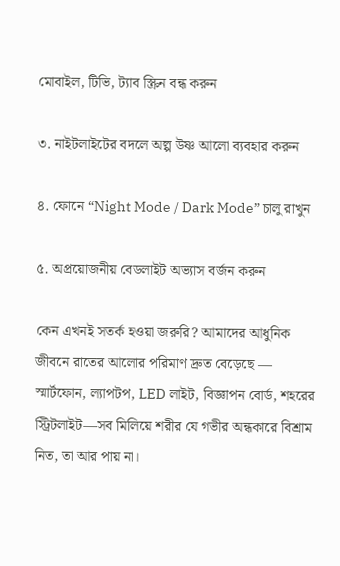মোবাইল, টিভি, ট্যাব স্ক্রিন বন্ধ করুন

৩. নাইটলাইটের বদলে অল্প উষ্ণ আলো ব্যবহার করুন

৪. ফোনে “Night Mode / Dark Mode” চালু রাখুন

৫. অপ্রয়োজনীয় বেডলাইট অভ্যাস বর্জন করুন

কেন এখনই সতর্ক হওয়া জরুরি? আমাদের আধুনিক জীবনে রাতের আলোর পরিমাণ দ্রুত বেড়েছে — স্মার্টফোন, ল্যাপটপ, LED লাইট, বিজ্ঞাপন বোর্ড, শহরের স্ট্রিটলাইট—সব মিলিয়ে শরীর যে গভীর অন্ধকারে বিশ্রাম নিত, তা আর পায় না।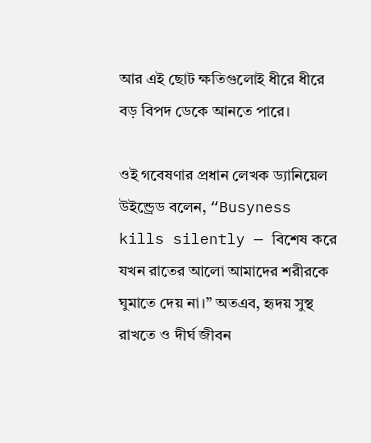আর এই ছোট ক্ষতিগুলোই ধীরে ধীরে বড় বিপদ ডেকে আনতে পারে।

ওই গবেষণার প্রধান লেখক ড্যানিয়েল উইন্ড্রেড বলেন, “Busyness kills silently — বিশেষ করে যখন রাতের আলো আমাদের শরীরকে ঘুমাতে দেয় না।” অতএব, হৃদয় সুস্থ রাখতে ও দীর্ঘ জীবন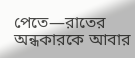পেতে—রাতের অন্ধকারকে আবার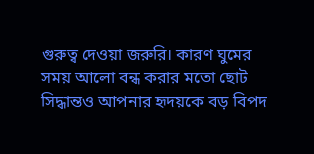গুরুত্ব দেওয়া জরুরি। কারণ ঘুমের সময় আলো বন্ধ করার মতো ছোট সিদ্ধান্তও আপনার হৃদয়কে বড় বিপদ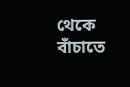থেকে বাঁচাতে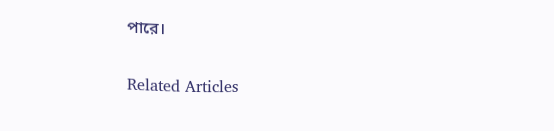পারে।

Related Articles